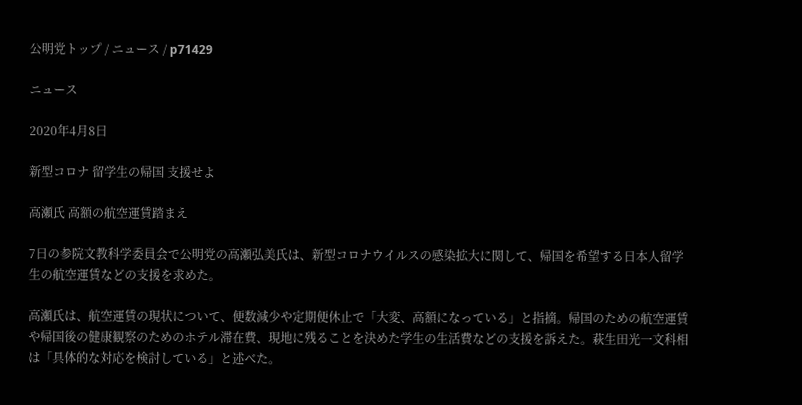公明党トップ / ニュース / p71429

ニュース

2020年4月8日

新型コロナ 留学生の帰国 支援せよ

高瀬氏 高額の航空運賃踏まえ

7日の参院文教科学委員会で公明党の高瀬弘美氏は、新型コロナウイルスの感染拡大に関して、帰国を希望する日本人留学生の航空運賃などの支援を求めた。

高瀬氏は、航空運賃の現状について、便数減少や定期便休止で「大変、高額になっている」と指摘。帰国のための航空運賃や帰国後の健康観察のためのホテル滞在費、現地に残ることを決めた学生の生活費などの支援を訴えた。萩生田光一文科相は「具体的な対応を検討している」と述べた。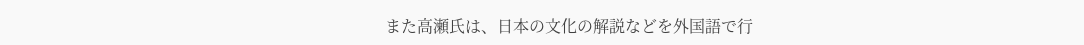また高瀬氏は、日本の文化の解説などを外国語で行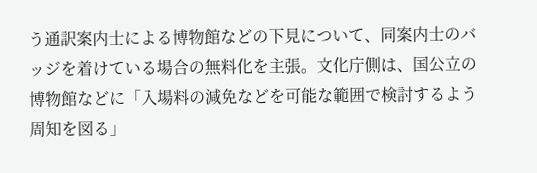う通訳案内士による博物館などの下見について、同案内士のバッジを着けている場合の無料化を主張。文化庁側は、国公立の博物館などに「入場料の減免などを可能な範囲で検討するよう周知を図る」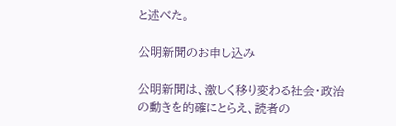と述べた。

公明新聞のお申し込み

公明新聞は、激しく移り変わる社会・政治の動きを的確にとらえ、読者の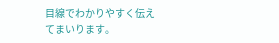目線でわかりやすく伝えてまいります。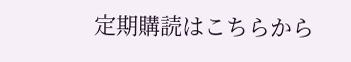定期購読はこちらから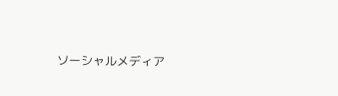ソーシャルメディア